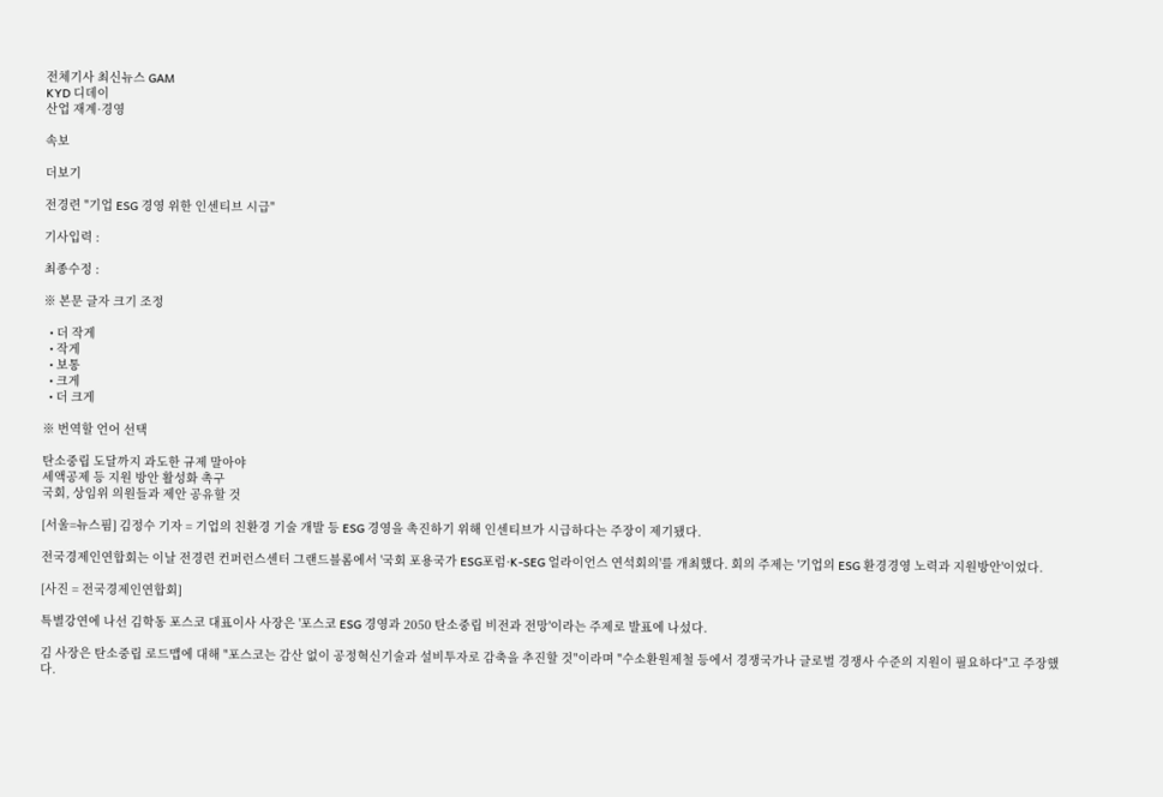전체기사 최신뉴스 GAM
KYD 디데이
산업 재계·경영

속보

더보기

전경련 "기업 ESG 경영 위한 인센티브 시급"

기사입력 :

최종수정 :

※ 본문 글자 크기 조정

  • 더 작게
  • 작게
  • 보통
  • 크게
  • 더 크게

※ 번역할 언어 선택

탄소중립 도달까지 과도한 규제 말아야
세액공제 등 지원 방안 활성화 촉구
국회, 상임위 의원들과 제안 공유할 것

[서울=뉴스핌] 김정수 기자 = 기업의 친환경 기술 개발 등 ESG 경영을 촉진하기 위해 인센티브가 시급하다는 주장이 제기됐다.

전국경제인연합회는 이날 전경련 컨퍼런스센터 그랜드블롬에서 '국회 포용국가 ESG포럼·K-SEG 얼라이언스 연석회의'를 개최했다. 회의 주제는 '기업의 ESG 환경경영 노력과 지원방안'이었다.

[사진 = 전국경제인연합회]

특별강연에 나선 김학동 포스코 대표이사 사장은 '포스코 ESG 경영과 2050 탄소중립 비전과 전망'이라는 주제로 발표에 나섰다.

김 사장은 탄소중립 로드맵에 대해 "포스코는 감산 없이 공정혁신기술과 설비투자로 감축을 추진할 것"이라며 "수소환원제철 등에서 경쟁국가나 글로벌 경쟁사 수준의 지원이 필요하다"고 주장했다.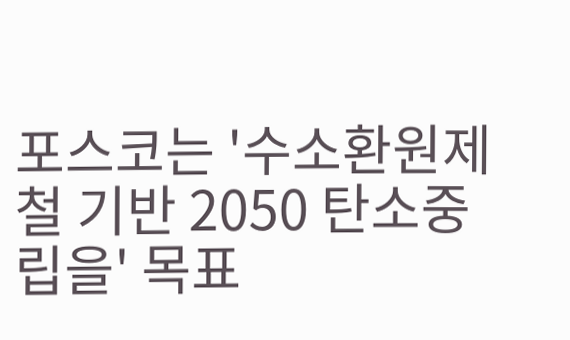포스코는 '수소환원제철 기반 2050 탄소중립을' 목표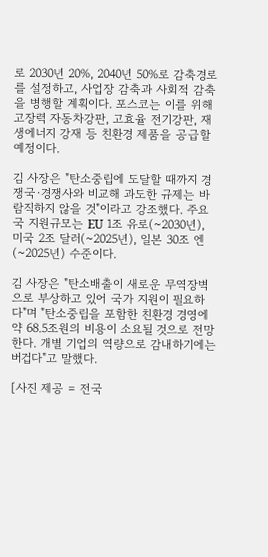로 2030년 20%, 2040년 50%로 감축경로를 설정하고, 사업장 감축과 사회적 감축을 병행할 계획이다. 포스코는 이를 위해 고장력 자동차강판, 고효율 전기강판, 재생에너지 강재 등 친환경 제품을 공급할 예정이다.

김 사장은 "탄소중립에 도달할 때까지 경쟁국·경쟁사와 비교해 과도한 규제는 바람직하지 않을 것"이라고 강조했다. 주요국 지원규모는 EU 1조 유로(~2030년), 미국 2조 달러(~2025년), 일본 30조 엔(~2025년) 수준이다.

김 사장은 "탄소배출이 새로운 무역장벽으로 부상하고 있어 국가 지원이 필요하다"며 "탄소중립을 포함한 친환경 경영에 약 68.5조원의 비용이 소요될 것으로 전망한다. 개별 기업의 역량으로 감내하기에는 버겁다"고 말했다.

[사진 제공 = 전국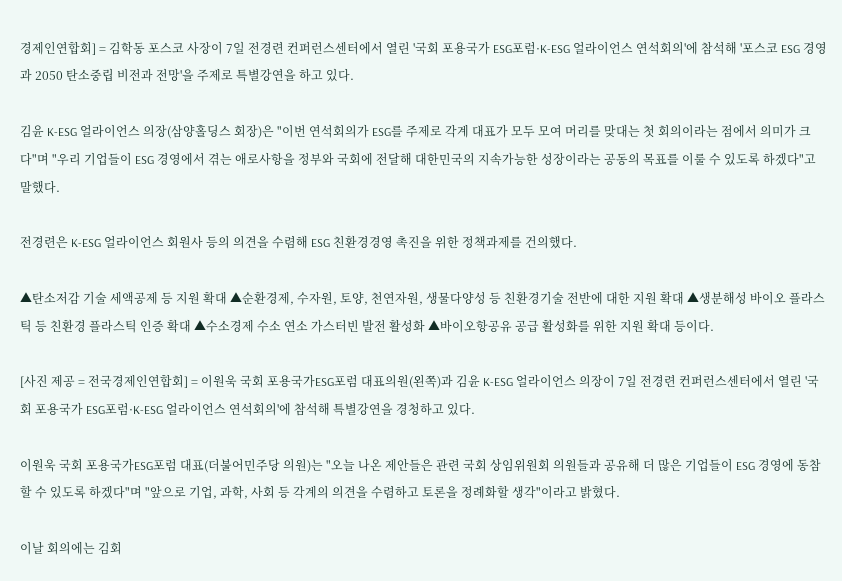경제인연합회] = 김학동 포스코 사장이 7일 전경련 컨퍼런스센터에서 열린 '국회 포용국가 ESG포럼·K-ESG 얼라이언스 연석회의'에 참석해 '포스코 ESG 경영과 2050 탄소중립 비전과 전망'을 주제로 특별강연을 하고 있다.

김윤 K-ESG 얼라이언스 의장(삼양홀딩스 회장)은 "이번 연석회의가 ESG를 주제로 각계 대표가 모두 모여 머리를 맞대는 첫 회의이라는 점에서 의미가 크다"며 "우리 기업들이 ESG 경영에서 겪는 애로사항을 정부와 국회에 전달해 대한민국의 지속가능한 성장이라는 공동의 목표를 이룰 수 있도록 하겠다"고 말했다.

전경련은 K-ESG 얼라이언스 회원사 등의 의견을 수렴해 ESG 친환경경영 촉진을 위한 정책과제를 건의했다.

▲탄소저감 기술 세액공제 등 지원 확대 ▲순환경제, 수자원, 토양, 천연자원, 생물다양성 등 친환경기술 전반에 대한 지원 확대 ▲생분해성 바이오 플라스틱 등 친환경 플라스틱 인증 확대 ▲수소경제 수소 연소 가스터빈 발전 활성화 ▲바이오항공유 공급 활성화를 위한 지원 확대 등이다.

[사진 제공 = 전국경제인연합회] = 이원욱 국회 포용국가ESG포럼 대표의원(왼쪽)과 김윤 K-ESG 얼라이언스 의장이 7일 전경련 컨퍼런스센터에서 열린 '국회 포용국가 ESG포럼·K-ESG 얼라이언스 연석회의'에 참석해 특별강연을 경청하고 있다.

이원욱 국회 포용국가ESG포럼 대표(더불어민주당 의원)는 "오늘 나온 제안들은 관련 국회 상임위원회 의원들과 공유해 더 많은 기업들이 ESG 경영에 동참할 수 있도록 하겠다"며 "앞으로 기업, 과학, 사회 등 각계의 의견을 수렴하고 토론을 정례화할 생각"이라고 밝혔다.

이날 회의에는 김회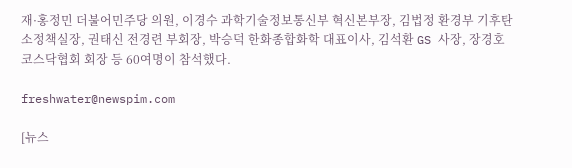재·홍정민 더불어민주당 의원, 이경수 과학기술정보통신부 혁신본부장, 김법정 환경부 기후탄소정책실장, 권태신 전경련 부회장, 박승덕 한화종합화학 대표이사, 김석환 GS 사장, 장경호 코스닥협회 회장 등 60여명이 참석했다.

freshwater@newspim.com

[뉴스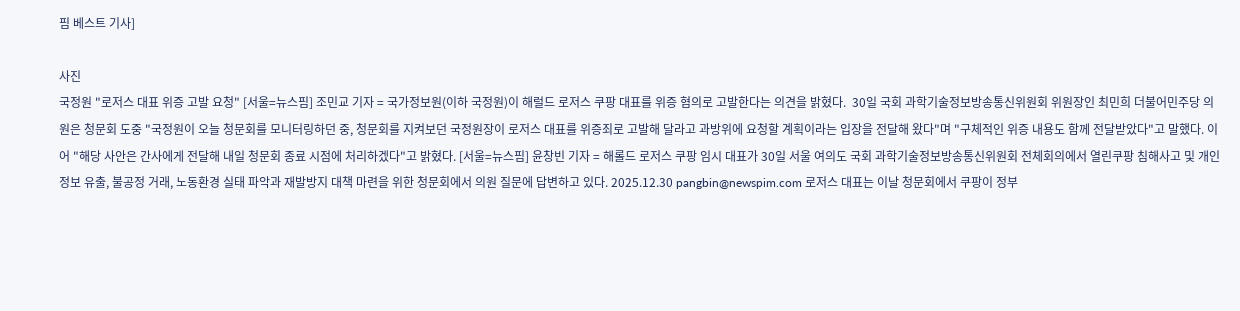핌 베스트 기사]

사진
국정원 "로저스 대표 위증 고발 요청" [서울=뉴스핌] 조민교 기자 = 국가정보원(이하 국정원)이 해럴드 로저스 쿠팡 대표를 위증 혐의로 고발한다는 의견을 밝혔다.  30일 국회 과학기술정보방송통신위원회 위원장인 최민희 더불어민주당 의원은 청문회 도중 "국정원이 오늘 청문회를 모니터링하던 중, 청문회를 지켜보던 국정원장이 로저스 대표를 위증죄로 고발해 달라고 과방위에 요청할 계획이라는 입장을 전달해 왔다"며 "구체적인 위증 내용도 함께 전달받았다"고 말했다. 이어 "해당 사안은 간사에게 전달해 내일 청문회 종료 시점에 처리하겠다"고 밝혔다. [서울=뉴스핌] 윤창빈 기자 = 해롤드 로저스 쿠팡 임시 대표가 30일 서울 여의도 국회 과학기술정보방송통신위원회 전체회의에서 열린쿠팡 침해사고 및 개인정보 유출, 불공정 거래, 노동환경 실태 파악과 재발방지 대책 마련을 위한 청문회에서 의원 질문에 답변하고 있다. 2025.12.30 pangbin@newspim.com 로저스 대표는 이날 청문회에서 쿠팡이 정부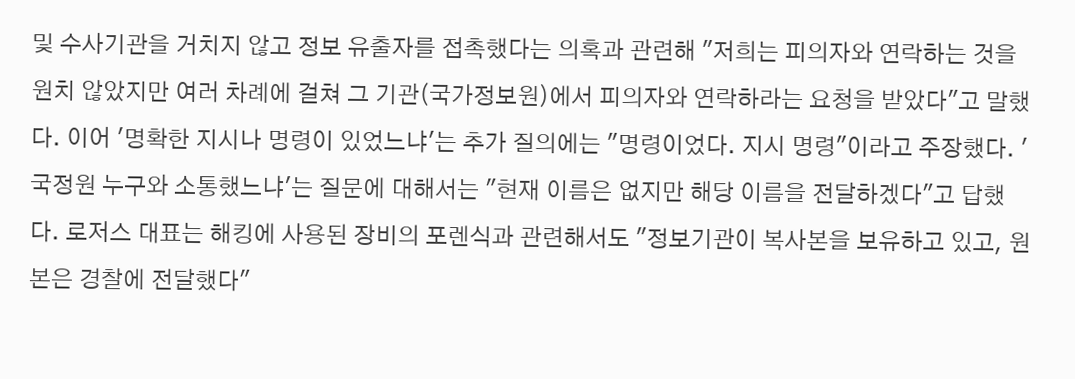및 수사기관을 거치지 않고 정보 유출자를 접촉했다는 의혹과 관련해 "저희는 피의자와 연락하는 것을 원치 않았지만 여러 차례에 걸쳐 그 기관(국가정보원)에서 피의자와 연락하라는 요청을 받았다"고 말했다. 이어 '명확한 지시나 명령이 있었느냐'는 추가 질의에는 "명령이었다. 지시 명령"이라고 주장했다. '국정원 누구와 소통했느냐'는 질문에 대해서는 "현재 이름은 없지만 해당 이름을 전달하겠다"고 답했다. 로저스 대표는 해킹에 사용된 장비의 포렌식과 관련해서도 "정보기관이 복사본을 보유하고 있고, 원본은 경찰에 전달했다"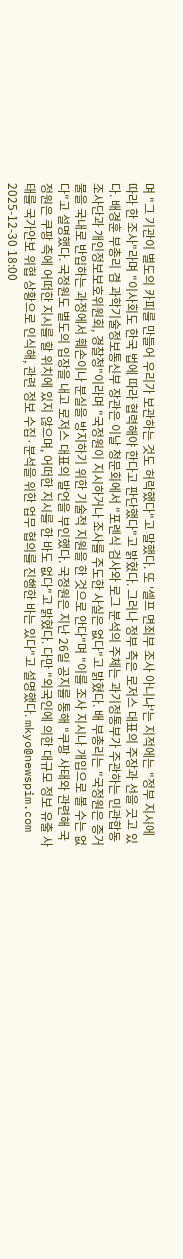며 "그 기관이 별도의 카피를 만들어 우리가 보관하는 것도 허락했다"고 말했다. 또 '셀프 면죄부 조사 아니냐'는 지적에는 "정부 지시에 따라 한 조사"라며 "이사회도 한국 법에 따라 협력해야 한다고 판단했다"고 밝혔다. 그러나 정부 측은 로저스 대표의 주장과 선을 긋고 있다. 배경훈 부총리 겸 과학기술정보통신부 장관은 이날 청문회에서 "포렌식 검사와 로그 분석의 주체는 과기정통부가 주관하는 민관합동조사단과 개인정보보호위원회, 경찰청"이라며 "국정원이 지시하거나 조사를 주도한 사실은 없다"고 밝혔다. 배 부총리는 "국정원은 증거물을 국내로 반입하는 과정에서 훼손이나 분실을 방지하기 위한 기술적 지원을 한 것으로 안다"며 "이를 조사 지시나 개입으로 볼 수는 없다"고 설명했다. 국정원도 별도의 입장을 내고 로저스 대표의 발언을 부인했다. 국정원은 지난 26일 공지를 통해 "쿠팡 사태와 관련해 국정원은 쿠팡 측에 어떠한 지시를 할 위치에 있지 않으며, 어떠한 지시를 한 바도 없다"고 밝혔다. 다만 "외국인에 의한 대규모 정보 유출 사태를 국가안보 위협 상황으로 인식해, 관련 정보 수집·분석을 위한 업무 협의를 진행한 바는 있다"고 설명했다. mkyo@newspim.com 2025-12-30 18:00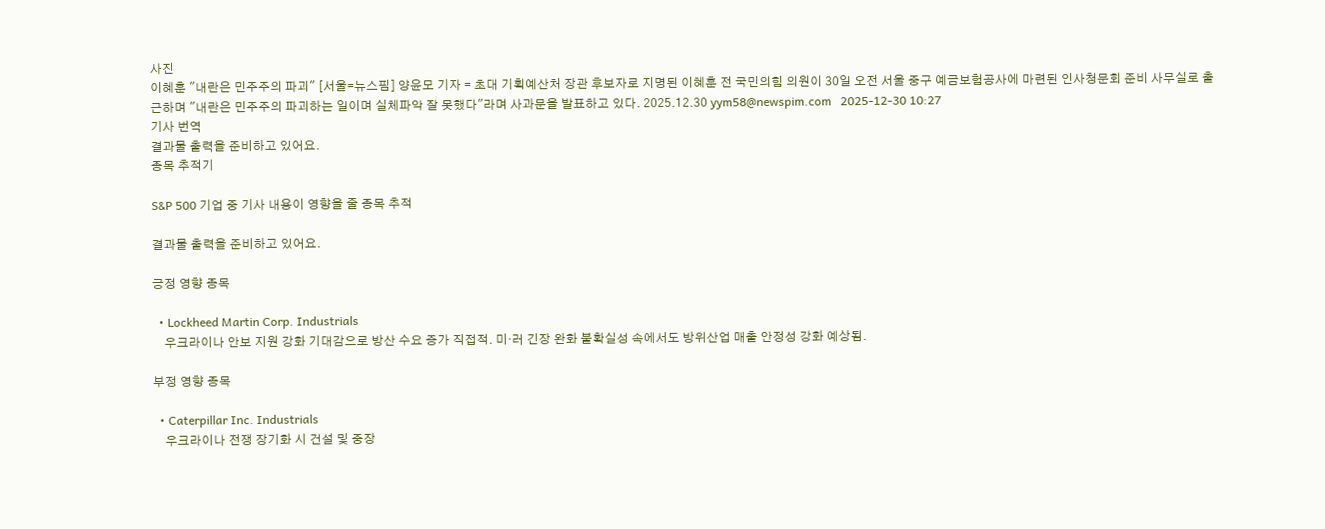사진
이혜훈 "내란은 민주주의 파괴" [서울=뉴스핌] 양윤모 기자 = 초대 기획예산처 장관 후보자로 지명된 이혜훈 전 국민의힘 의원이 30일 오전 서울 중구 예금보험공사에 마련된 인사청문회 준비 사무실로 출근하며 "내란은 민주주의 파괴하는 일이며 실체파악 잘 못했다"라며 사과문을 발표하고 있다. 2025.12.30 yym58@newspim.com   2025-12-30 10:27
기사 번역
결과물 출력을 준비하고 있어요.
종목 추적기

S&P 500 기업 중 기사 내용이 영향을 줄 종목 추적

결과물 출력을 준비하고 있어요.

긍정 영향 종목

  • Lockheed Martin Corp. Industrials
    우크라이나 안보 지원 강화 기대감으로 방산 수요 증가 직접적. 미·러 긴장 완화 불확실성 속에서도 방위산업 매출 안정성 강화 예상됨.

부정 영향 종목

  • Caterpillar Inc. Industrials
    우크라이나 전쟁 장기화 시 건설 및 중장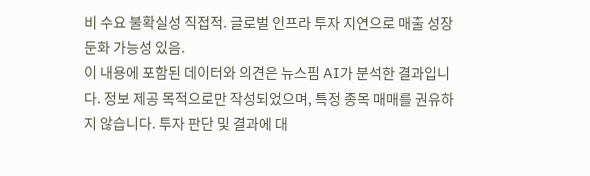비 수요 불확실성 직접적. 글로벌 인프라 투자 지연으로 매출 성장 둔화 가능성 있음.
이 내용에 포함된 데이터와 의견은 뉴스핌 AI가 분석한 결과입니다. 정보 제공 목적으로만 작성되었으며, 특정 종목 매매를 권유하지 않습니다. 투자 판단 및 결과에 대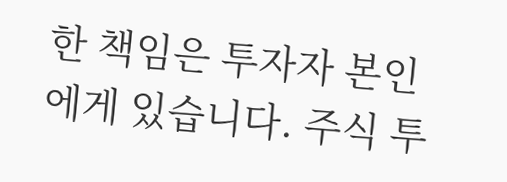한 책임은 투자자 본인에게 있습니다. 주식 투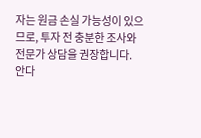자는 원금 손실 가능성이 있으므로, 투자 전 충분한 조사와 전문가 상담을 권장합니다.
안다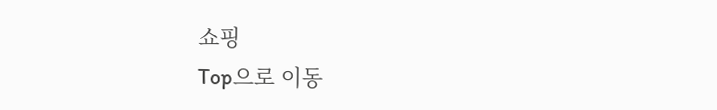쇼핑
Top으로 이동